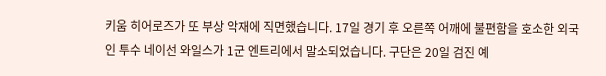키움 히어로즈가 또 부상 악재에 직면했습니다. 17일 경기 후 오른쪽 어깨에 불편함을 호소한 외국인 투수 네이선 와일스가 1군 엔트리에서 말소되었습니다. 구단은 20일 검진 예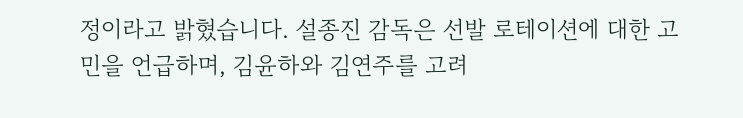정이라고 밝혔습니다. 설종진 감독은 선발 로테이션에 대한 고민을 언급하며, 김윤하와 김연주를 고려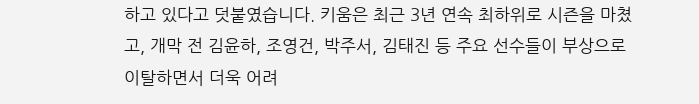하고 있다고 덧붙였습니다. 키움은 최근 3년 연속 최하위로 시즌을 마쳤고, 개막 전 김윤하, 조영건, 박주서, 김태진 등 주요 선수들이 부상으로 이탈하면서 더욱 어려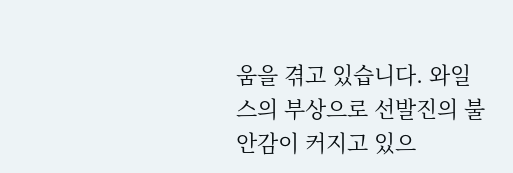움을 겪고 있습니다. 와일스의 부상으로 선발진의 불안감이 커지고 있으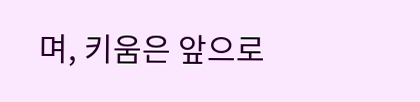며, 키움은 앞으로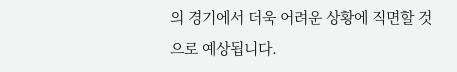의 경기에서 더욱 어려운 상황에 직면할 것으로 예상됩니다.